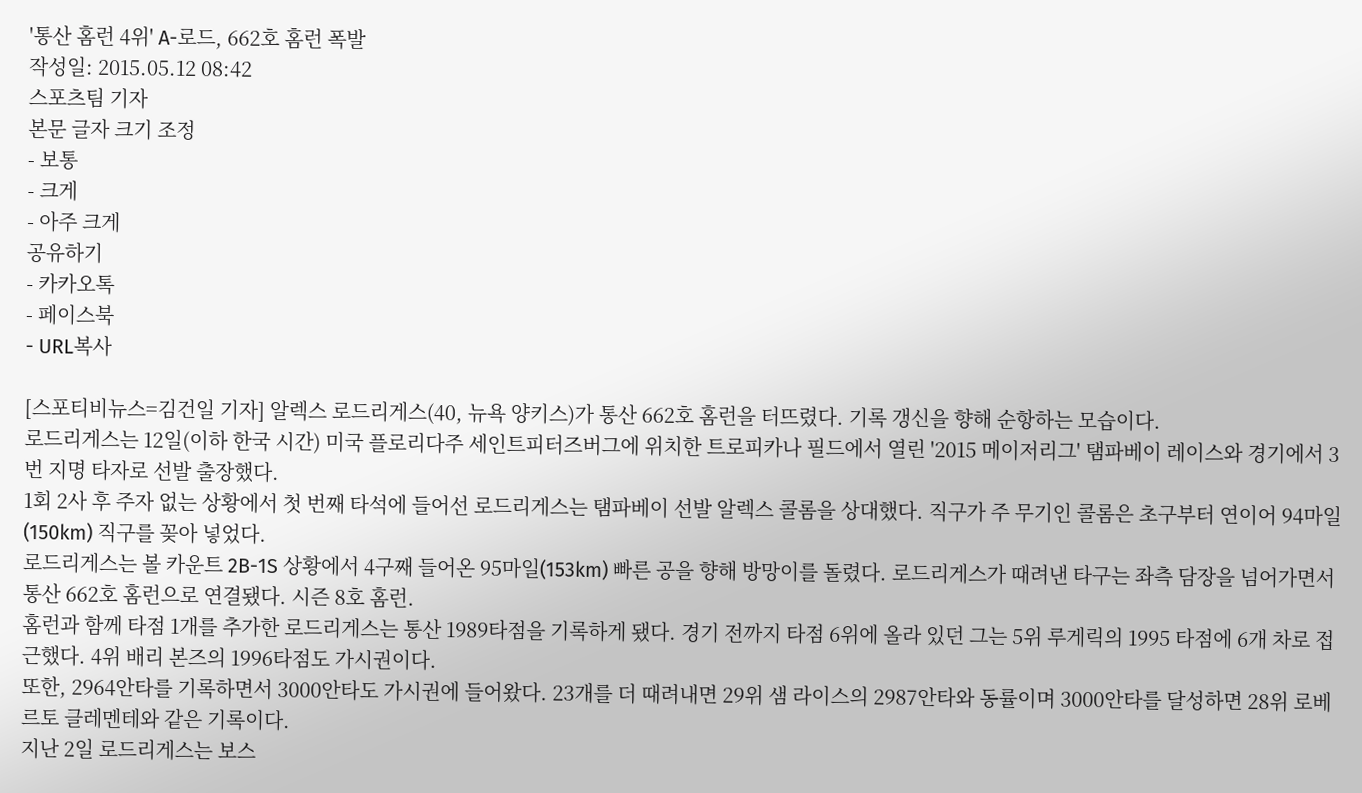'통산 홈런 4위' A-로드, 662호 홈런 폭발
작성일: 2015.05.12 08:42
스포츠팀 기자
본문 글자 크기 조정
- 보통
- 크게
- 아주 크게
공유하기
- 카카오톡
- 페이스북
- URL복사

[스포티비뉴스=김건일 기자] 알렉스 로드리게스(40, 뉴욕 양키스)가 통산 662호 홈런을 터뜨렸다. 기록 갱신을 향해 순항하는 모습이다.
로드리게스는 12일(이하 한국 시간) 미국 플로리다주 세인트피터즈버그에 위치한 트로피카나 필드에서 열린 '2015 메이저리그' 탬파베이 레이스와 경기에서 3번 지명 타자로 선발 출장했다.
1회 2사 후 주자 없는 상황에서 첫 번째 타석에 들어선 로드리게스는 탬파베이 선발 알렉스 콜롬을 상대했다. 직구가 주 무기인 콜롬은 초구부터 연이어 94마일(150km) 직구를 꽂아 넣었다.
로드리게스는 볼 카운트 2B-1S 상황에서 4구째 들어온 95마일(153km) 빠른 공을 향해 방망이를 돌렸다. 로드리게스가 때려낸 타구는 좌측 담장을 넘어가면서 통산 662호 홈런으로 연결됐다. 시즌 8호 홈런.
홈런과 함께 타점 1개를 추가한 로드리게스는 통산 1989타점을 기록하게 됐다. 경기 전까지 타점 6위에 올라 있던 그는 5위 루게릭의 1995 타점에 6개 차로 접근했다. 4위 배리 본즈의 1996타점도 가시권이다.
또한, 2964안타를 기록하면서 3000안타도 가시권에 들어왔다. 23개를 더 때려내면 29위 샘 라이스의 2987안타와 동률이며 3000안타를 달성하면 28위 로베르토 클레멘테와 같은 기록이다.
지난 2일 로드리게스는 보스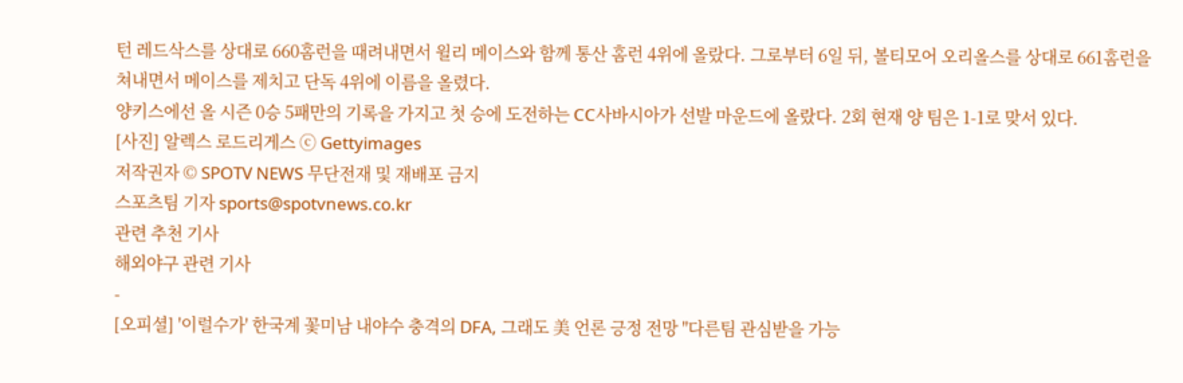턴 레드삭스를 상대로 660홈런을 때려내면서 윌리 메이스와 함께 통산 홈런 4위에 올랐다. 그로부터 6일 뒤, 볼티모어 오리올스를 상대로 661홈런을 쳐내면서 메이스를 제치고 단독 4위에 이름을 올렸다.
양키스에선 올 시즌 0승 5패만의 기록을 가지고 첫 승에 도전하는 CC사바시아가 선발 마운드에 올랐다. 2회 현재 양 팀은 1-1로 맞서 있다.
[사진] 알렉스 로드리게스 ⓒ Gettyimages
저작권자 © SPOTV NEWS 무단전재 및 재배포 금지
스포츠팀 기자 sports@spotvnews.co.kr
관련 추천 기사
해외야구 관련 기사
-
[오피셜] '이럴수가' 한국계 꽃미남 내야수 충격의 DFA, 그래도 美 언론 긍정 전망 "다른팀 관심받을 가능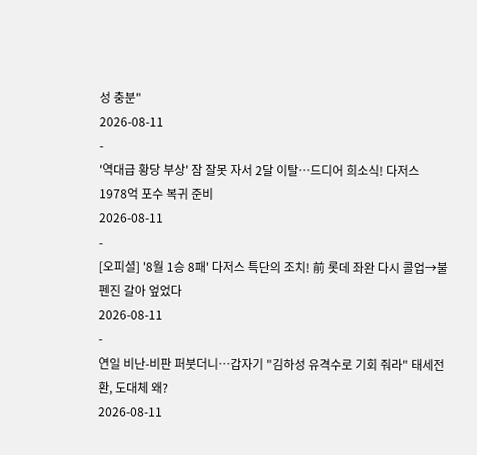성 충분"
2026-08-11
-
'역대급 황당 부상' 잠 잘못 자서 2달 이탈…드디어 희소식! 다저스 1978억 포수 복귀 준비
2026-08-11
-
[오피셜] '8월 1승 8패' 다저스 특단의 조치! 前 롯데 좌완 다시 콜업→불펜진 갈아 엎었다
2026-08-11
-
연일 비난-비판 퍼붓더니…갑자기 "김하성 유격수로 기회 줘라" 태세전환, 도대체 왜?
2026-08-11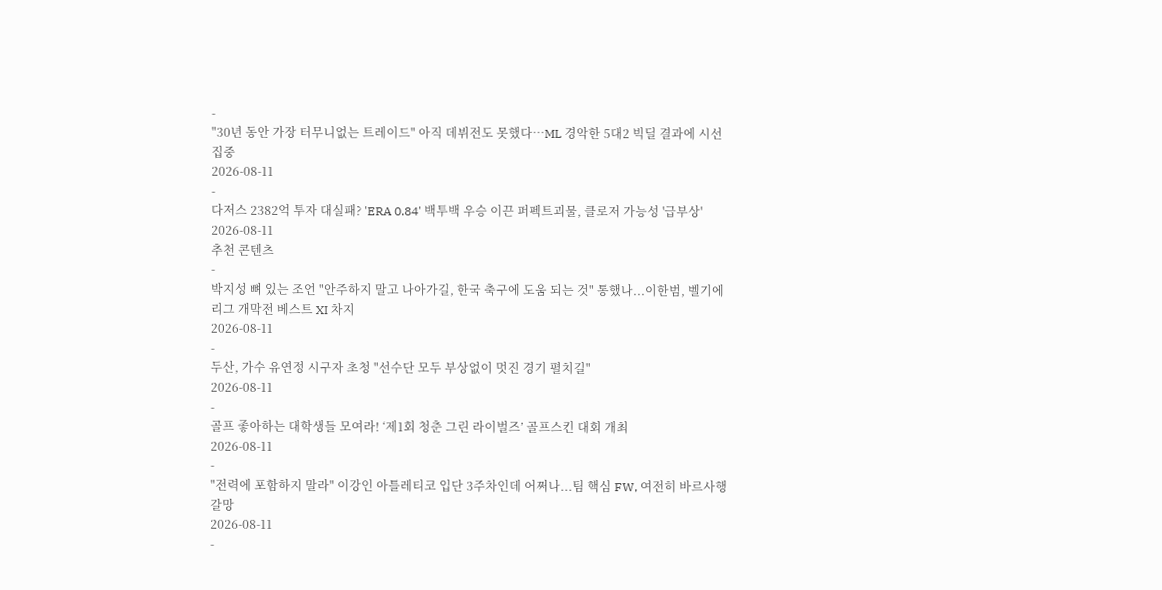-
"30년 동안 가장 터무니없는 트레이드" 아직 데뷔전도 못했다…ML 경악한 5대2 빅딜 결과에 시선집중
2026-08-11
-
다저스 2382억 투자 대실패? 'ERA 0.84' 백투백 우승 이끈 퍼펙트괴물, 클로저 가능성 '급부상'
2026-08-11
추천 콘텐츠
-
박지성 뼈 있는 조언 "안주하지 말고 나아가길, 한국 축구에 도움 되는 것" 통했나...이한범, 벨기에 리그 개막전 베스트 XI 차지
2026-08-11
-
두산, 가수 유연정 시구자 초청 "선수단 모두 부상없이 멋진 경기 펼치길"
2026-08-11
-
골프 좋아하는 대학생들 모여라! ‘제1회 청춘 그린 라이벌즈’ 골프스킨 대회 개최
2026-08-11
-
"전력에 포함하지 말라" 이강인 아틀레티코 입단 3주차인데 어쩌나...팀 핵심 FW, 여전히 바르사행 갈망
2026-08-11
-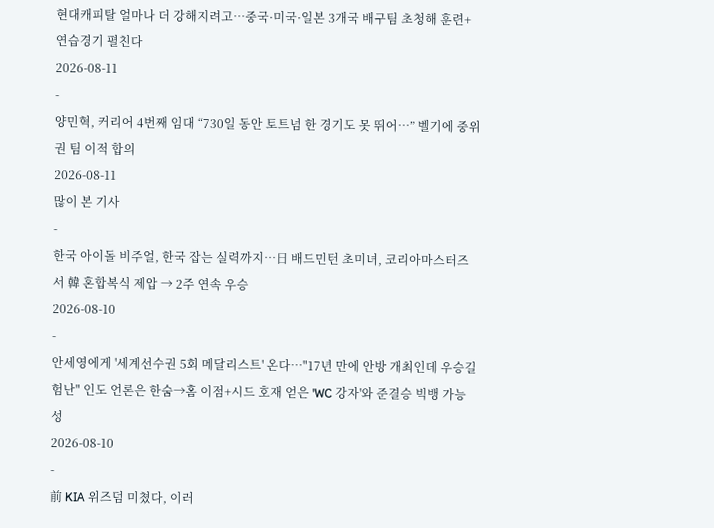현대캐피탈 얼마나 더 강해지려고…중국·미국·일본 3개국 배구팀 초청해 훈련+연습경기 펼친다
2026-08-11
-
양민혁, 커리어 4번째 임대 “730일 동안 토트넘 한 경기도 못 뛰어…” 벨기에 중위권 팀 이적 합의
2026-08-11
많이 본 기사
-
한국 아이돌 비주얼, 한국 잡는 실력까지…日 배드민턴 초미녀, 코리아마스터즈서 韓 혼합복식 제압 → 2주 연속 우승
2026-08-10
-
안세영에게 '세계선수권 5회 메달리스트' 온다…"17년 만에 안방 개최인데 우승길 험난" 인도 언론은 한숨→홈 이점+시드 호재 얻은 'WC 강자'와 준결승 빅뱅 가능성
2026-08-10
-
前 KIA 위즈덤 미쳤다, 이러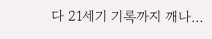다 21세기 기록까지 깨나…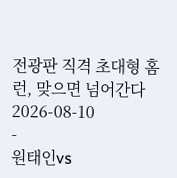전광판 직격 초대형 홈런, 맞으면 넘어간다
2026-08-10
-
원태인vs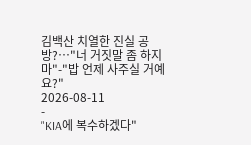김백산 치열한 진실 공방?…"너 거짓말 좀 하지 마"-"밥 언제 사주실 거예요?"
2026-08-11
-
"KIA에 복수하겠다"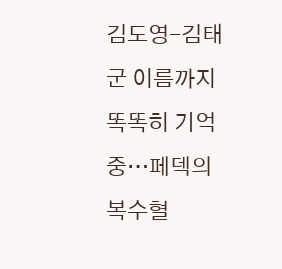김도영-김태군 이름까지 똑똑히 기억 중…페덱의 복수혈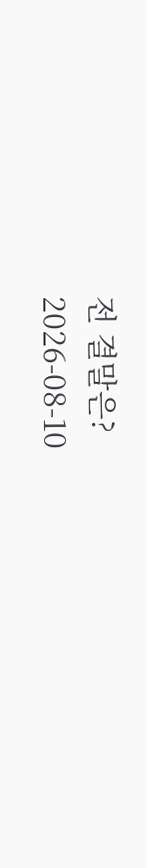전 결말은?
2026-08-10